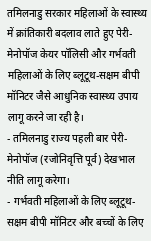तमिलनाडु सरकार महिलाओं के स्वास्थ्य में क्रांतिकारी बदलाव लाते हुए पेरी-मेनोपॉज केयर पॉलिसी और गर्भवती महिलाओं के लिए ब्लूटूथ-सक्षम बीपी मॉनिटर जैसे आधुनिक स्वास्थ्य उपाय लागू करने जा रही है।
- तमिलनाडु राज्य पहली बार पेरी-मेनोपॉज (रजोनिवृत्ति पूर्व) देखभाल नीति लागू करेगा।
- गर्भवती महिलाओं के लिए ब्लूटूथ-सक्षम बीपी मॉनिटर और बच्चों के लिए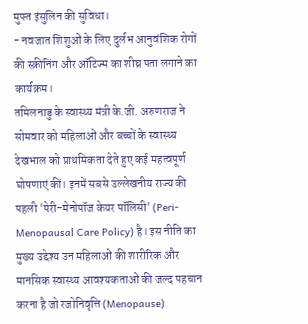मुफ्त इंसुलिन की सुविधा।
- नवजात शिशुओं के लिए दुर्लभ आनुवंशिक रोगों की स्क्रीनिंग और ऑटिज्म का शीघ्र पता लगाने का कार्यक्रम।
तमिलनाडु के स्वास्थ्य मंत्री के.जी. अरुणराज ने सोमवार को महिलाओं और बच्चों के स्वास्थ्य देखभाल को प्राथमिकता देते हुए कई महत्वपूर्ण घोषणाएं कीं। इनमें सबसे उल्लेखनीय राज्य की पहली 'पेरी-मेनोपॉज केयर पॉलिसी' (Peri-Menopausal Care Policy) है। इस नीति का मुख्य उद्देश्य उन महिलाओं की शारीरिक और मानसिक स्वास्थ्य आवश्यकताओं की जल्द पहचान करना है जो रजोनिवृत्ति (Menopause)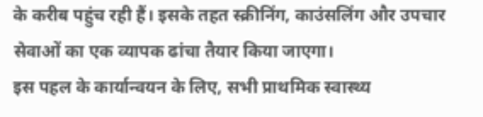के करीब पहुंच रही हैं। इसके तहत स्क्रीनिंग, काउंसलिंग और उपचार सेवाओं का एक व्यापक ढांचा तैयार किया जाएगा।
इस पहल के कार्यान्वयन के लिए, सभी प्राथमिक स्वास्थ्य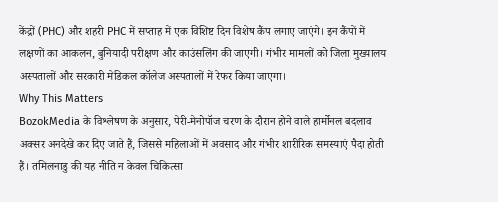केंद्रों (PHC) और शहरी PHC में सप्ताह में एक विशिष्ट दिन विशेष कैंप लगाए जाएंगे। इन कैंपों में लक्षणों का आकलन, बुनियादी परीक्षण और काउंसलिंग की जाएगी। गंभीर मामलों को जिला मुख्यालय अस्पतालों और सरकारी मेडिकल कॉलेज अस्पतालों में रेफर किया जाएगा।
Why This Matters
BozokMedia के विश्लेषण के अनुसार, पेरी-मेनोपॉज चरण के दौरान होने वाले हार्मोनल बदलाव अक्सर अनदेखे कर दिए जाते हैं, जिससे महिलाओं में अवसाद और गंभीर शारीरिक समस्याएं पैदा होती हैं। तमिलनाडु की यह नीति न केवल चिकित्सा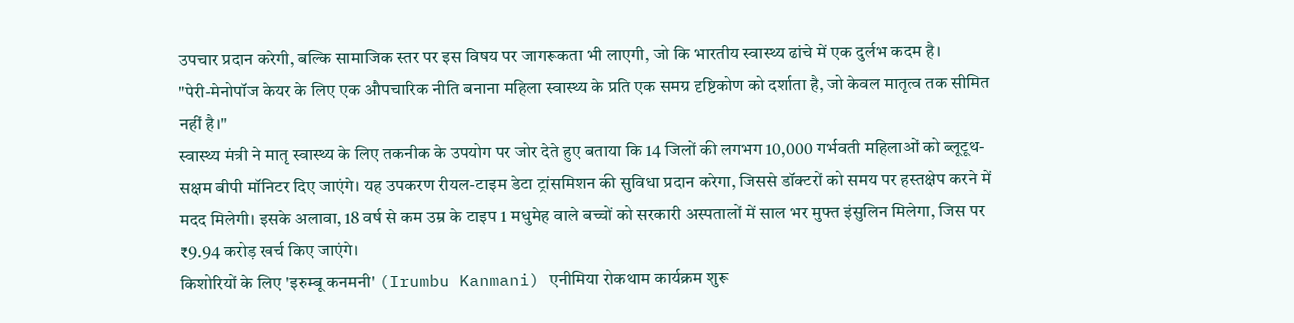उपचार प्रदान करेगी, बल्कि सामाजिक स्तर पर इस विषय पर जागरूकता भी लाएगी, जो कि भारतीय स्वास्थ्य ढांचे में एक दुर्लभ कदम है।
"पेरी-मेनोपॉज केयर के लिए एक औपचारिक नीति बनाना महिला स्वास्थ्य के प्रति एक समग्र दृष्टिकोण को दर्शाता है, जो केवल मातृत्व तक सीमित नहीं है।"
स्वास्थ्य मंत्री ने मातृ स्वास्थ्य के लिए तकनीक के उपयोग पर जोर देते हुए बताया कि 14 जिलों की लगभग 10,000 गर्भवती महिलाओं को ब्लूटूथ-सक्षम बीपी मॉनिटर दिए जाएंगे। यह उपकरण रीयल-टाइम डेटा ट्रांसमिशन की सुविधा प्रदान करेगा, जिससे डॉक्टरों को समय पर हस्तक्षेप करने में मदद मिलेगी। इसके अलावा, 18 वर्ष से कम उम्र के टाइप 1 मधुमेह वाले बच्चों को सरकारी अस्पतालों में साल भर मुफ्त इंसुलिन मिलेगा, जिस पर ₹9.94 करोड़ खर्च किए जाएंगे।
किशोरियों के लिए 'इरुम्बू कनमनी' (Irumbu Kanmani) एनीमिया रोकथाम कार्यक्रम शुरू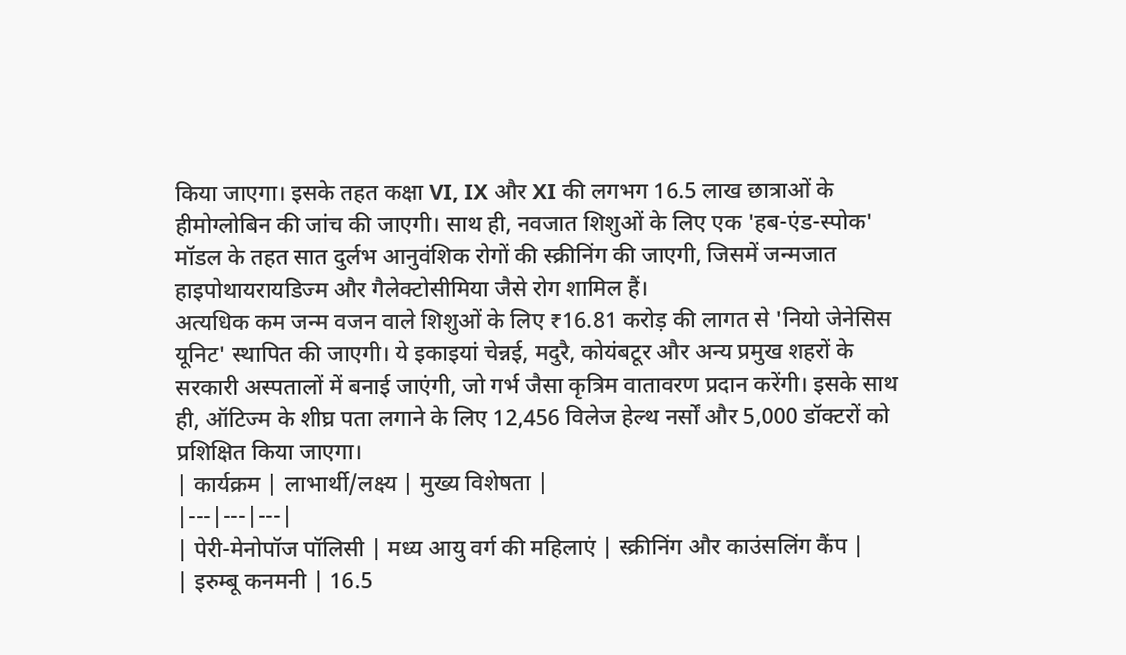किया जाएगा। इसके तहत कक्षा VI, IX और XI की लगभग 16.5 लाख छात्राओं के हीमोग्लोबिन की जांच की जाएगी। साथ ही, नवजात शिशुओं के लिए एक 'हब-एंड-स्पोक' मॉडल के तहत सात दुर्लभ आनुवंशिक रोगों की स्क्रीनिंग की जाएगी, जिसमें जन्मजात हाइपोथायरायडिज्म और गैलेक्टोसीमिया जैसे रोग शामिल हैं।
अत्यधिक कम जन्म वजन वाले शिशुओं के लिए ₹16.81 करोड़ की लागत से 'नियो जेनेसिस यूनिट' स्थापित की जाएगी। ये इकाइयां चेन्नई, मदुरै, कोयंबटूर और अन्य प्रमुख शहरों के सरकारी अस्पतालों में बनाई जाएंगी, जो गर्भ जैसा कृत्रिम वातावरण प्रदान करेंगी। इसके साथ ही, ऑटिज्म के शीघ्र पता लगाने के लिए 12,456 विलेज हेल्थ नर्सों और 5,000 डॉक्टरों को प्रशिक्षित किया जाएगा।
| कार्यक्रम | लाभार्थी/लक्ष्य | मुख्य विशेषता |
|---|---|---|
| पेरी-मेनोपॉज पॉलिसी | मध्य आयु वर्ग की महिलाएं | स्क्रीनिंग और काउंसलिंग कैंप |
| इरुम्बू कनमनी | 16.5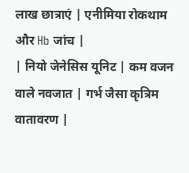लाख छात्राएं | एनीमिया रोकथाम और Hb जांच |
| नियो जेनेसिस यूनिट | कम वजन वाले नवजात | गर्भ जैसा कृत्रिम वातावरण |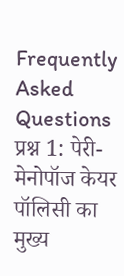Frequently Asked Questions
प्रश्न 1: पेरी-मेनोपॉज केयर पॉलिसी का मुख्य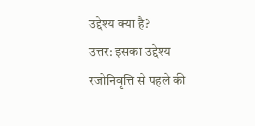उद्देश्य क्या है?
उत्तर: इसका उद्देश्य रजोनिवृत्ति से पहले की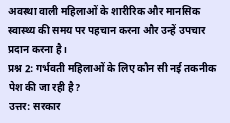अवस्था वाली महिलाओं के शारीरिक और मानसिक स्वास्थ्य की समय पर पहचान करना और उन्हें उपचार प्रदान करना है।
प्रश्न 2: गर्भवती महिलाओं के लिए कौन सी नई तकनीक पेश की जा रही है?
उत्तर: सरकार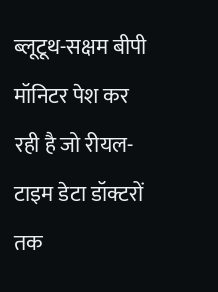ब्लूटूथ-सक्षम बीपी मॉनिटर पेश कर रही है जो रीयल-टाइम डेटा डॉक्टरों तक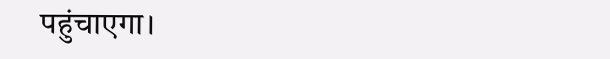पहुंचाएगा।